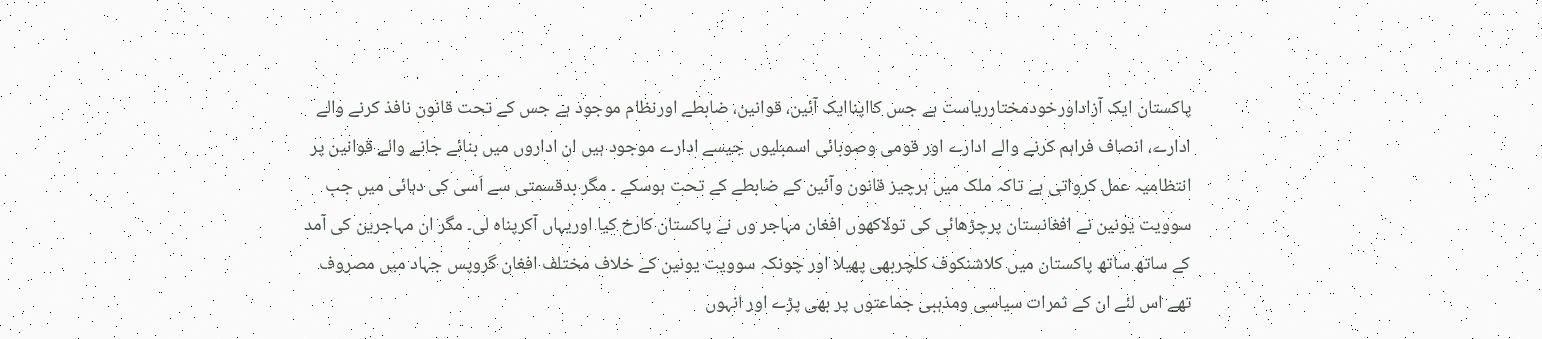پاکستان ایک آزاداورخودمختارریاست ہے جس کااپناایک آئین، قوانین، ضابطے اورنظام موجود ہے جس کے تحت قانون نافذ کرنے والے ادارے، انصاف فراہم کرنے والے ادارے اور قومی وصوبائی اسمبلیوں جیسے ادارے موجود ہیں ان اداروں میں بنائے جانے والے قوانین پر انتظامیہ عمل کرواتی ہے تاکہ ملک میں ہرچیز قانون وآئین کے ضابطے کے تحت ہوسکے ۔ مگر بدقسمتی سے اَسی کی دہائی میں جب سوویت یونین نے افغانستان پرچڑھائی کی تولاکھوں افغان مہاجر وں نے پاکستان کارخ کیا اوریہاں آکرپناہ لی۔ مگر ان مہاجرین کی آمد کے ساتھ ساتھ پاکستان میں کلاشنکوف کلچربھی پھیلا اور چونکہ سوویت یونین کے خلاف مختلف افغان گروپس جہاد میں مصروف تھے اس لئے ان کے ثمرات سیاسی ومذہبی جماعتوں پر بھی پڑے اور انہوں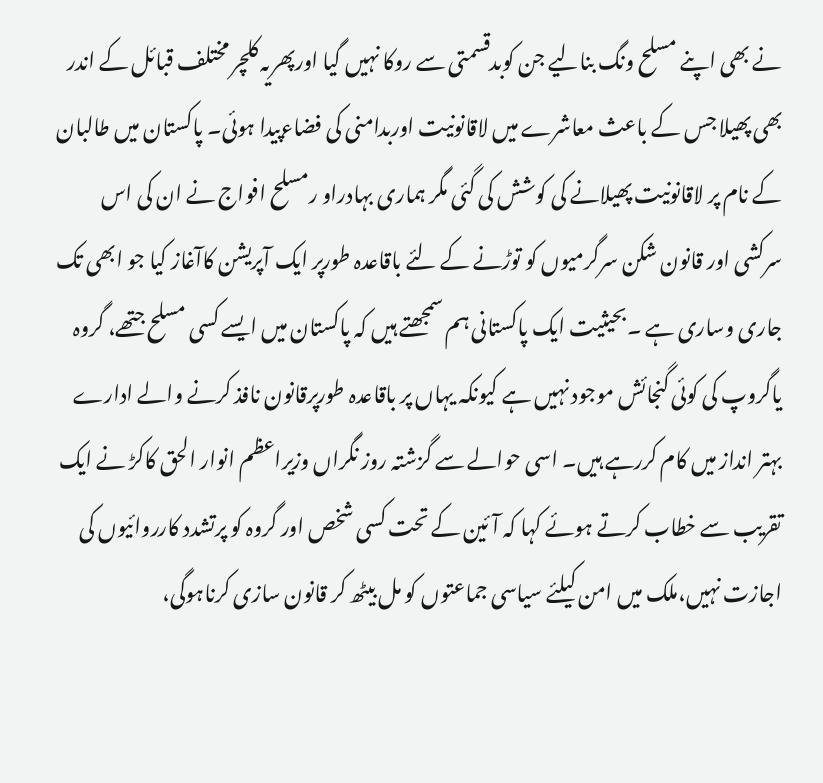نے بھی اپنے مسلح ونگ بنالیے جن کوبدقسمتی سے روکا نہیں گیا اورپھریہ کلچر مختلف قبائل کے اندر بھی پھیلا جس کے باعث معاشرے میں لاقانونیت اوربدامنی کی فضاءپیدا ہوئی۔ پاکستان میں طالبان کے نام پر لاقانونیت پھیلانے کی کوشش کی گئی مگر ہماری بہادراو رمسلح افواج نے ان کی اس سرکشی اور قانون شکن سرگرمیوں کو توڑنے کے لئے باقاعدہ طورپر ایک آپریشن کاآغاز کیا جو ابھی تک جاری وساری ہے ۔بحیثیت ایک پاکستانی ہم سمجھتے ہیں کہ پاکستان میں ایسے کسی مسلح جتھے، گروہ یاگروپ کی کوئی گنجائش موجود نہیں ہے کیونکہ یہاں پر باقاعدہ طورپرقانون نافذ کرنے والے ادارے بہتر انداز میں کام کررہے ہیں۔ اسی حوالے سے گزشتہ روز نگراں وزیراعظم انوار الحق کاکڑ نے ایک تقریب سے خطاب کرتے ہوئے کہا کہ آئین کے تحت کسی شخص اور گروہ کو پرتشدد کارروائیوں کی اجازت نہیں،ملک میں امن کیلئے سیاسی جماعتوں کو مل بیٹھ کر قانون سازی کرناہوگی،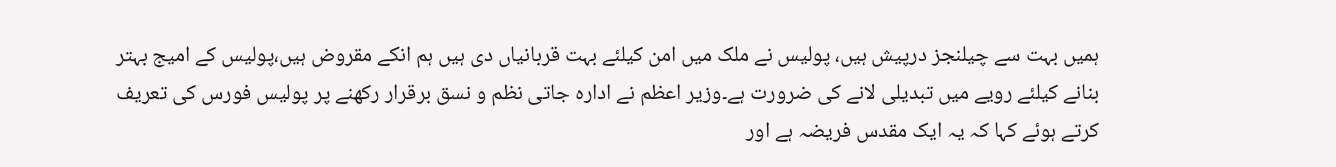ہمیں بہت سے چیلنجز درپیش ہیں، پولیس نے ملک میں امن کیلئے بہت قربانیاں دی ہیں ہم انکے مقروض ہیں،پولیس کے امیج بہتر بنانے کیلئے رویے میں تبدیلی لانے کی ضرورت ہے۔وزیر اعظم نے ادارہ جاتی نظم و نسق برقرار رکھنے پر پولیس فورس کی تعریف کرتے ہوئے کہا کہ یہ ایک مقدس فریضہ ہے اور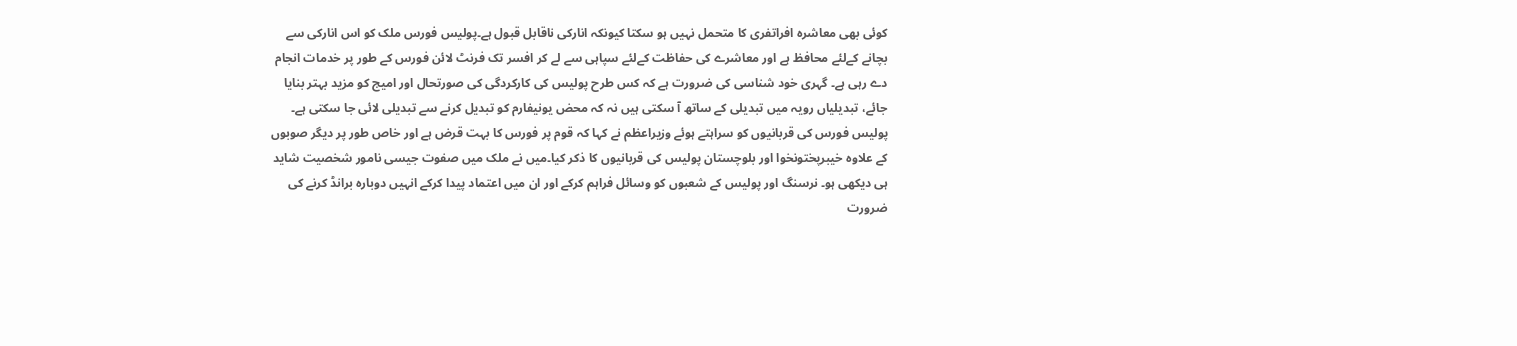کوئی بھی معاشرہ افراتفری کا متحمل نہیں ہو سکتا کیونکہ انارکی ناقابل قبول ہے۔پولیس فورس ملک کو اس انارکی سے بچانے کےلئے محافظ ہے اور معاشرے کی حفاظت کےلئے سپاہی سے لے کر افسر تک فرنٹ لائن فورس کے طور پر خدمات انجام دے رہی ہے۔ گہری خود شناسی کی ضرورت ہے کہ کس طرح پولیس کی کارکردگی کی صورتحال اور امیج کو مزید بہتر بنایا جائے، تبدیلیاں رویہ میں تبدیلی کے ساتھ آ سکتی ہیں نہ کہ محض یونیفارم کو تبدیل کرنے سے تبدیلی لائی جا سکتی ہے۔ پولیس فورس کی قربانیوں کو سراہتے ہوئے وزیراعظم نے کہا کہ قوم پر فورس کا بہت قرض ہے اور خاص طور پر دیگر صوبوں کے علاوہ خیبرپختونخوا اور بلوچستان پولیس کی قربانیوں کا ذکر کیا۔میں نے ملک میں صفوت جیسی نامور شخصیت شاید ہی دیکھی ہو۔ نرسنگ اور پولیس کے شعبوں کو وسائل فراہم کرکے اور ان میں اعتماد پیدا کرکے انہیں دوبارہ برانڈ کرنے کی ضرورت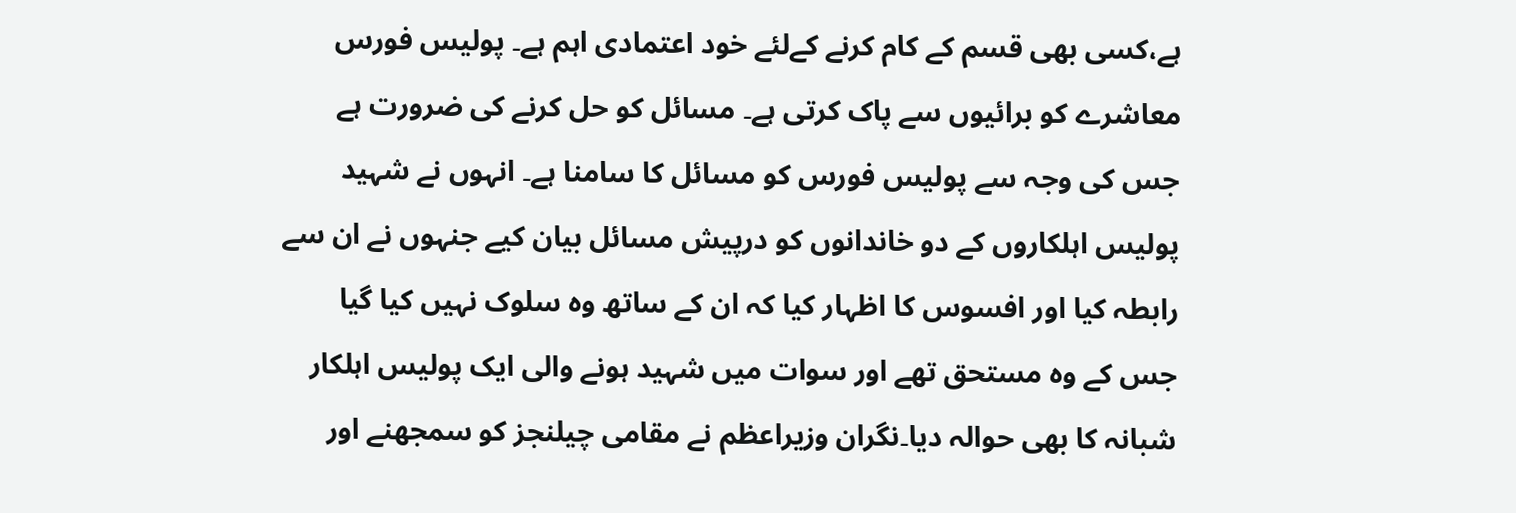ہے،کسی بھی قسم کے کام کرنے کےلئے خود اعتمادی اہم ہے۔ پولیس فورس معاشرے کو برائیوں سے پاک کرتی ہے۔ مسائل کو حل کرنے کی ضرورت ہے جس کی وجہ سے پولیس فورس کو مسائل کا سامنا ہے۔ انہوں نے شہید پولیس اہلکاروں کے دو خاندانوں کو درپیش مسائل بیان کیے جنہوں نے ان سے رابطہ کیا اور افسوس کا اظہار کیا کہ ان کے ساتھ وہ سلوک نہیں کیا گیا جس کے وہ مستحق تھے اور سوات میں شہید ہونے والی ایک پولیس اہلکار شبانہ کا بھی حوالہ دیا۔نگران وزیراعظم نے مقامی چیلنجز کو سمجھنے اور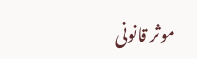موثر قانونی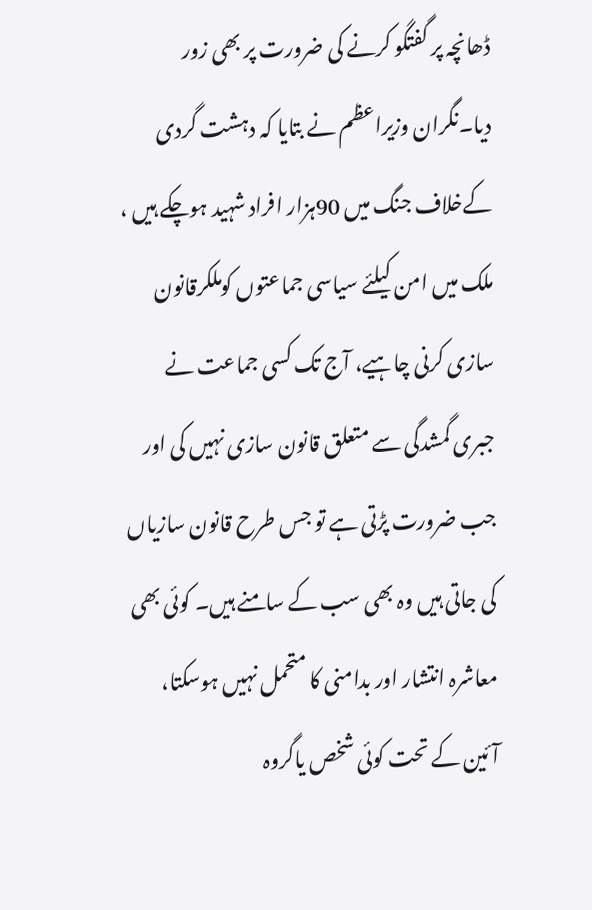ڈھانچہ پر گفتگو کرنے کی ضرورت پر بھی زور دیا۔نگران وزیراعظم نے بتایا کہ دہشت گردی کےخلاف جنگ میں 90ہزار افراد شہید ہوچکے ہیں ، ملک میں امن کیلئے سیاسی جماعتوں کوملکرقانون سازی کرنی چاہیے، آج تک کسی جماعت نے جبری گمشدگی سے متعلق قانون سازی نہیں کی اور جب ضرورت پڑتی ہے تو جس طرح قانون سازیاں کی جاتی ہیں وہ بھی سب کے سامنے ہیں۔ کوئی بھی معاشرہ انتشار اور بدامنی کا متحمل نہیں ہوسکتا، آئین کے تحت کوئی شخص یاگروہ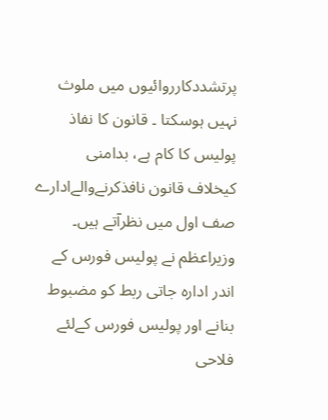پرتشددکارروائیوں میں ملوث نہیں ہوسکتا ۔ قانون کا نفاذ پولیس کا کام ہے، بدامنی کیخلاف قانون نافذکرنےوالےادارے صف اول میں نظرآتے ہیں۔ وزیراعظم نے پولیس فورس کے اندر ادارہ جاتی ربط کو مضبوط بنانے اور پولیس فورس کےلئے فلاحی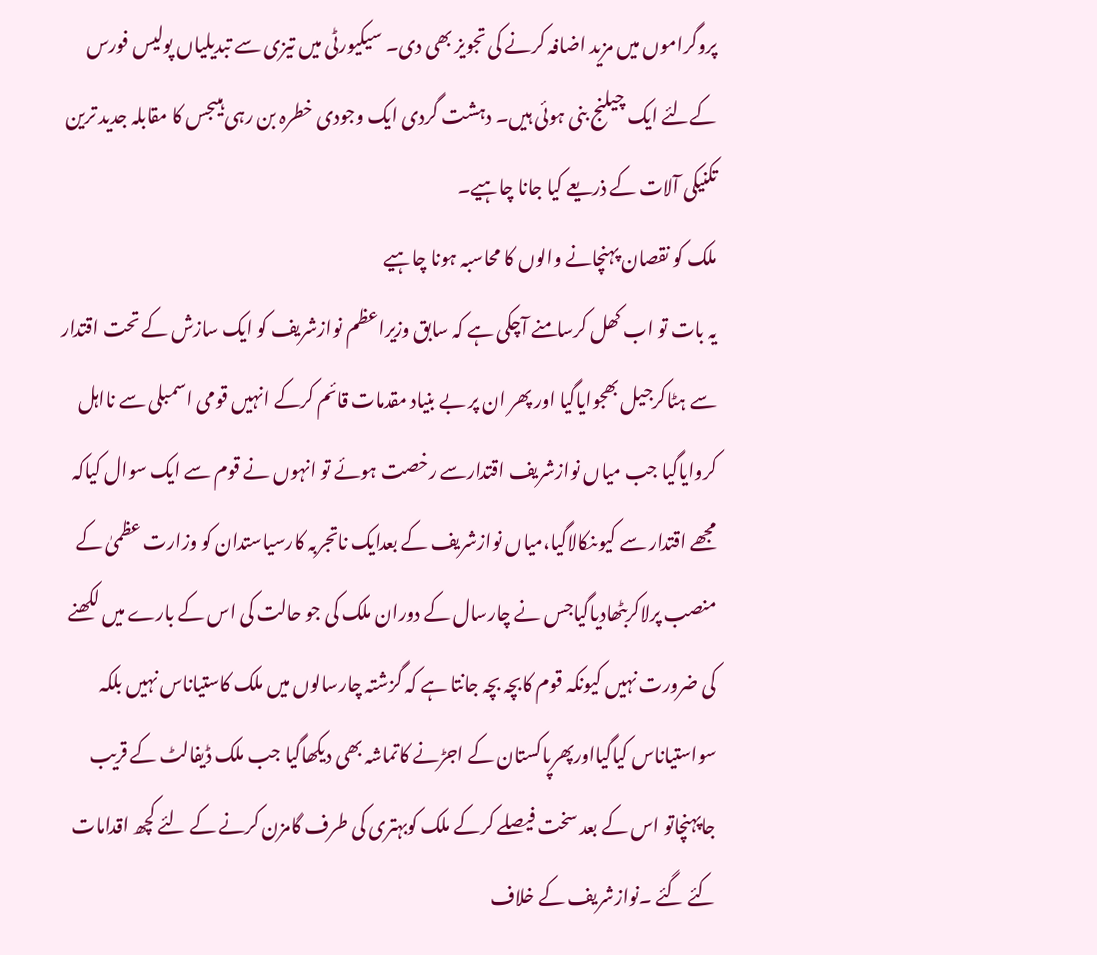پروگراموں میں مزید اضافہ کرنے کی تجویز بھی دی۔ سیکیورٹی میں تیزی سے تبدیلیاں پولیس فورس کےلئے ایک چیلنج بنی ہوئی ہیں۔ دہشت گردی ایک وجودی خطرہ بن رہی ہیںجس کا مقابلہ جدید ترین تکنیکی آلات کے ذریعے کیا جانا چاہیے۔
ملک کو نقصان پہنچانے والوں کا محاسبہ ہونا چاہیے
یہ بات تو اب کھل کرسامنے آچکی ہے کہ سابق وزیراعظم نوازشریف کو ایک سازش کے تحت اقتدار سے ہٹاکرجیل بھجوایاگیا اور پھر ان پر بے بنیاد مقدمات قائم کرکے انہیں قومی اسمبلی سے نااہل کروایاگیا جب میاں نوازشریف اقتدارسے رخصت ہوئے تو انہوں نے قوم سے ایک سوال کیاکہ مجھے اقتدار سے کیوںنکالاگیا،میاں نوازشریف کے بعدایک ناتجربہ کارسیاستدان کو وزارت عظمیٰ کے منصب پرلاکربٹھادیاگیاجس نے چارسال کے دوران ملک کی جو حالت کی اس کے بارے میں لکھنے کی ضرورت نہیں کیونکہ قوم کابچہ بچہ جانتا ہے کہ گزشتہ چارسالوں میں ملک کاستیاناس نہیں بلکہ سواستیاناس کیاگیااورپھرپاکستان کے اجڑنے کاتماشہ بھی دیکھاگیا جب ملک ڈیفالٹ کے قریب جاپہنچاتو اس کے بعد سخت فیصلے کرکے ملک کوبہتری کی طرف گامزن کرنے کے لئے کچھ اقدامات کئے گئے ۔نوازشریف کے خلاف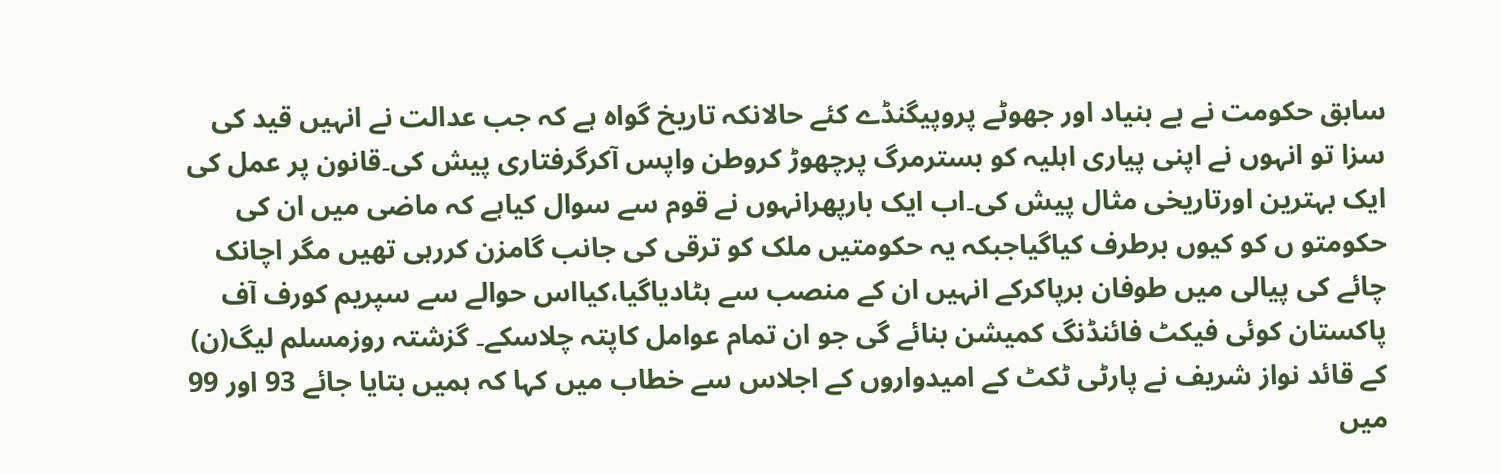سابق حکومت نے بے بنیاد اور جھوٹے پروپیگنڈے کئے حالانکہ تاریخ گواہ ہے کہ جب عدالت نے انہیں قید کی سزا تو انہوں نے اپنی پیاری اہلیہ کو بسترمرگ پرچھوڑ کروطن واپس آکرگرفتاری پیش کی۔قانون پر عمل کی ایک بہترین اورتاریخی مثال پیش کی۔اب ایک بارپھرانہوں نے قوم سے سوال کیاہے کہ ماضی میں ان کی حکومتو ں کو کیوں برطرف کیاگیاجبکہ یہ حکومتیں ملک کو ترقی کی جانب گامزن کررہی تھیں مگر اچانک چائے کی پیالی میں طوفان برپاکرکے انہیں ان کے منصب سے ہٹادیاگیا،کیااس حوالے سے سپریم کورف آف پاکستان کوئی فیکٹ فائنڈنگ کمیشن بنائے گی جو ان تمام عوامل کاپتہ چلاسکے۔ گزشتہ روزمسلم لیگ(ن) کے قائد نواز شریف نے پارٹی ٹکٹ کے امیدواروں کے اجلاس سے خطاب میں کہا کہ ہمیں بتایا جائے 93 اور 99 میں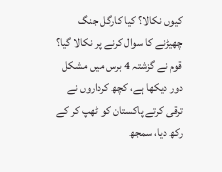کیوں نکالا؟ کیا کارگل جنگ چھیڑنے کا سوال کرنے پر نکالا گیا؟ قوم نے گزشتہ 4 برس میں مشکل دور دیکھا ہے، کچھ کرداروں نے ترقی کرتے پاکستان کو ٹھپ کر کے رکھ دیا، سمجھ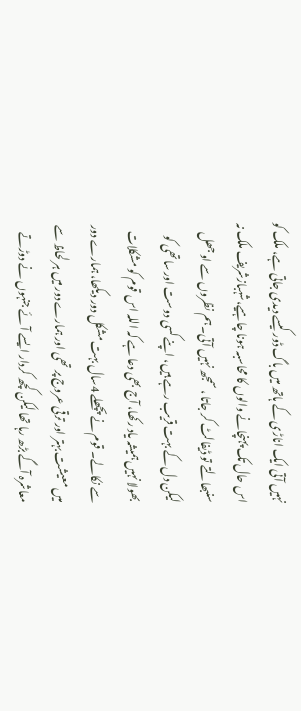نہیں آتی ایک اناڑی کے ہاتھ میں باگ ڈور کیسے دیدی جاتی ہے، ملک کو اس حال تک پہنچانے والوں کا محاسبہ ہونا چاہیے،شہبازشریف ملک نہ سنبھالتے تو ڈیفالٹ کر جاتا ، سمجھ نہیں آتی۔ہم نظروں سے اوجھل لیکن دل کے بہت قریب رہے ہیں، اپنے کسی دوست اور ساتھی کو بھولا نہیں ہمیشہ یاد رکھا، آج بھی دعا ہے کہ اللہ اس قوم کو مشکلات سے نکالے۔ قوم نے پچھلے 4سال بہت مشکل دور دیکھا، ہمارے دور میں معیشت بہتر اور ترقی عروج پر تھی اور ہمارے دور میں ہر لحاظ سے معاشرہ آگے بڑھ رہا تھا لیکن کچھ کردار ایسے آئے جنہوں نے دوڑتے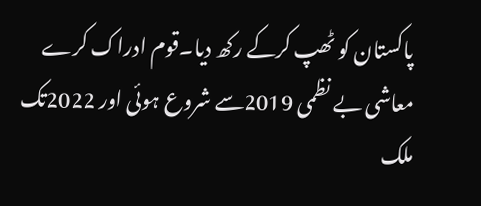پاکستان کو ٹھپ کرکے رکھ دیا۔قوم ادراک کرے معاشی بے نظمی 2019سے شروع ہوئی اور 2022تک ملک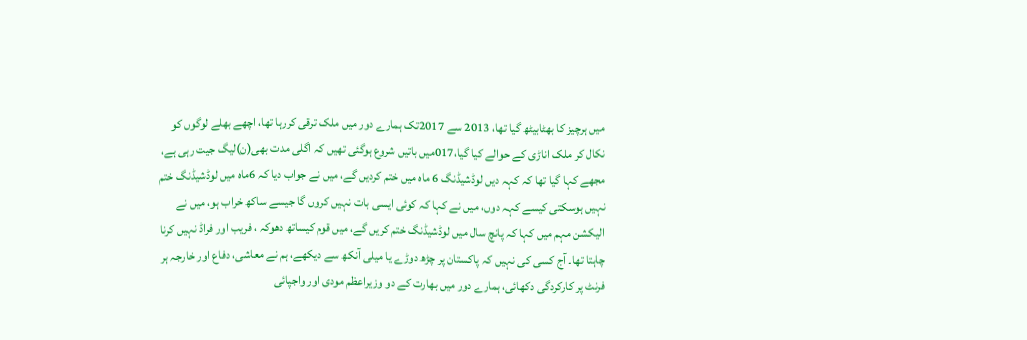میں ہرچیز کا بھٹابیٹھ گیا تھا، 2013 سے 2017تک ہمارے دور میں ملک ترقی کررہا تھا، اچھے بھلے لوگوں کو نکال کر ملک اناڑی کے حوالے کیا گیا،017میں باتیں شروع ہوگئی تھیں کہ اگلی مدت بھی(ن)لیگ جیت رہی ہے، مجھے کہا گیا تھا کہ کہہ دیں لوڈشیڈنگ 6 ماہ میں ختم کردیں گے، میں نے جواب دیا کہ 6ماہ میں لوڈشیڈنگ ختم نہیں ہوسکتی کیسے کہہ دوں، میں نے کہا کہ کوئی ایسی بات نہیں کروں گا جیسے ساکھ خراب ہو، میں نے الیکشن مہم میں کہا کہ پانچ سال میں لوڈشیڈنگ ختم کریں گے، میں قوم کیساتھ دھوکہ ، فریب اور فراڈ نہیں کرنا چاہتا تھا۔ آج کسی کی نہیں کہ پاکستان پر چڑھ دوڑے یا میلی آنکھ سے دیکھے، ہم نے معاشی، دفاع اور خارجہ ہر فرنٹ پر کارکردگی دکھائی، ہمارے دور میں بھارت کے دو وزیراعظم مودی اور واجپائی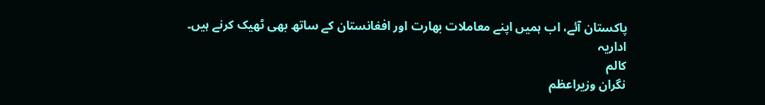پاکستان آئے، اب ہمیں اپنے معاملات بھارت اور افغانستان کے ساتھ بھی ٹھیک کرنے ہیں۔
اداریہ
کالم
نگران وزیراعظم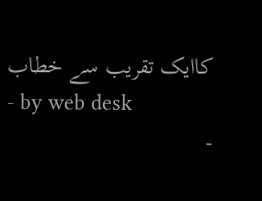کاایک تقریب سے خطاب
- by web desk
-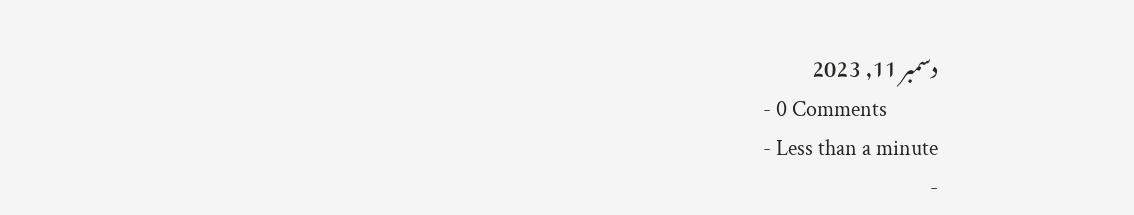دسمبر 11, 2023
- 0 Comments
- Less than a minute
-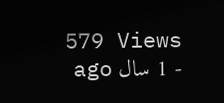579 Views
- 1 سال ago